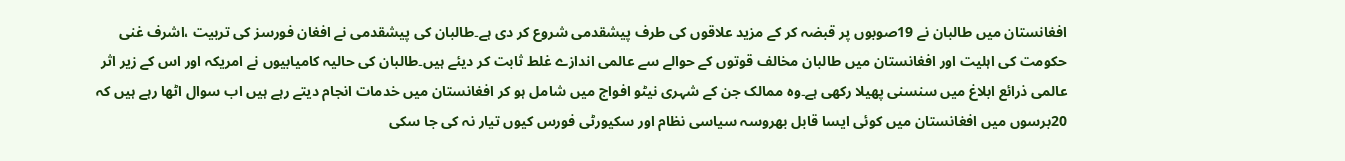افغانستان میں طالبان نے 19صوبوں پر قبضہ کر کے مزید علاقوں کی طرف پیشقدمی شروع کر دی ہے۔طالبان کی پیشقدمی نے افغان فورسز کی تربیت ،اشرف غنی حکومت کی اہلیت اور افغانستان میں طالبان مخالف قوتوں کے حوالے سے عالمی اندازے غلط ثابت کر دیئے ہیں۔طالبان کی حالیہ کامیابیوں نے امریکہ اور اس کے زیر اثر عالمی ذرائع ابلاغ میں سنسنی پھیلا رکھی ہے۔وہ ممالک جن کے شہری نیٹو افواج میں شامل ہو کر افغانستان میں خدمات انجام دیتے رہے ہیں اب سوال اٹھا رہے ہیں کہ 20برسوں میں افغانستان میں کوئی ایسا قابل بھروسہ سیاسی نظام اور سکیورٹی فورس کیوں تیار نہ کی جا سکی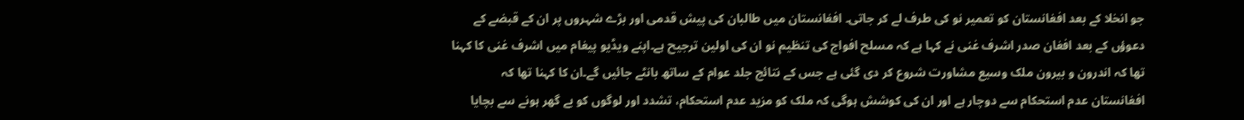جو انخلا کے بعد افغانستان کو تعمیر نو کی طرف لے کر جاتی۔ افغانستان میں طالبان کی پیش قدمی اور بڑے شہروں پر ان کے قبضے کے دعوؤں کے بعد افغان صدر اشرف غنی نے کہا ہے کہ مسلح افواج کی تنظیم نو ان کی اولین ترجیح ہے۔اپنے ویڈیو پیغام میں اشرف غنی کا کہنا تھا کہ اندرون و بیرون ملک وسیع مشاورت شروع کر دی گئی ہے جس کے نتائج جلد عوام کے ساتھ بانٹے جائیں گے۔ان کا کہنا تھا کہ افغانستان عدم استحکام سے دوچار ہے اور ان کی کوشش ہوگی کہ ملک کو مزید عدم استحکام، تشدد اور لوگوں کو بے گھر ہونے سے بچایا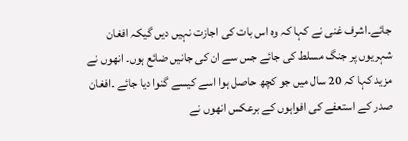جائے۔اشرف غنی نے کہا کہ وہ اس بات کی اجازت نہیں دیں گیکہ افغان شہریوں پر جنگ مسلط کی جائے جس سے ان کی جانیں ضائع ہوں۔ انھوں نے مزید کہا کہ 20 سال میں جو کچھ حاصل ہوا اسے کیسے گنوا دیا جائے ۔افغان صدر کے استعفے کی افواہوں کے برعکس انھوں نے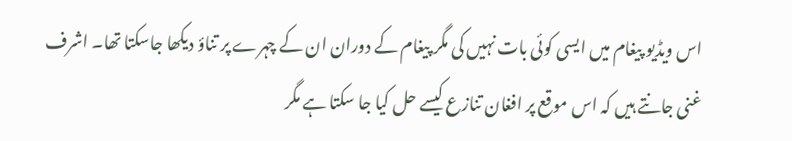اس ویڈیو پیغام میں ایسی کوئی بات نہیں کی مگر پیغام کے دوران ان کے چہرے پر تناؤ دیکھا جاسکتا تھا۔ اشرف غنی جانتے ہیں کہ اس موقع پر افغان تنازع کیسے حل کیا جا سکتا ہے مگر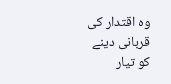وہ اقتدار کی قربانی دینے کو تیار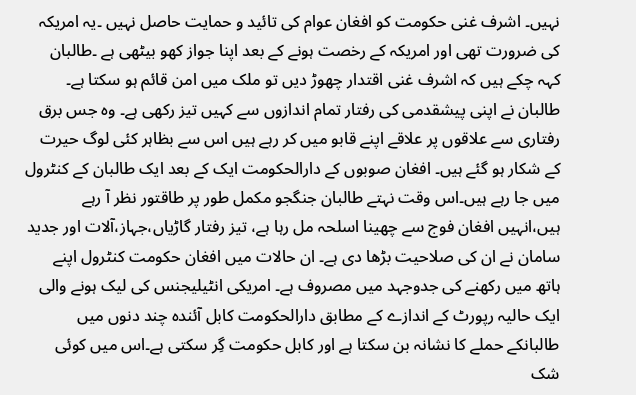نہیں۔ اشرف غنی حکومت کو افغان عوام کی تائید و حمایت حاصل نہیں ۔یہ امریکہ کی ضرورت تھی اور امریکہ کے رخصت ہونے کے بعد اپنا جواز کھو بیٹھی ہے ۔طالبان کہہ چکے ہیں کہ اشرف غنی اقتدار چھوڑ دیں تو ملک میں امن قائم ہو سکتا ہے۔ طالبان نے اپنی پیشقدمی کی رفتار تمام اندازوں سے کہیں تیز رکھی ہے۔ وہ جس برق رفتاری سے علاقوں پر علاقے اپنے قابو میں کر رہے ہیں اس سے بظاہر کئی لوگ حیرت کے شکار ہو گئے ہیں۔ افغان صوبوں کے دارالحکومت ایک کے بعد ایک طالبان کے کنٹرول میں جا رہے ہیں۔اس وقت نہتے طالبان جنگجو مکمل طور پر طاقتور نظر آ رہے ہیں،انہیں افغان فوج سے چھینا اسلحہ مل رہا ہے، تیز رفتار گاڑیاں،جہاز،آلات اور جدید سامان نے ان کی صلاحیت بڑھا دی ہے۔ ان حالات میں افغان حکومت کنٹرول اپنے ہاتھ میں رکھنے کی جدوجہد میں مصروف ہے۔ امریکی انٹیلیجنس کی لیک ہونے والی ایک حالیہ رپورٹ کے اندازے کے مطابق دارالحکومت کابل آئندہ چند دنوں میں طالبانکے حملے کا نشانہ بن سکتا ہے اور کابل حکومت گِر سکتی ہے۔اس میں کوئی شک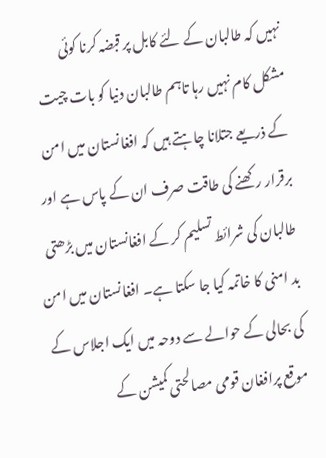نہیں کہ طالبان کے لئے کابل پر قبضہ کرنا کوئی مشکل کام نہیں رہا تاہم طالبان دنیا کو بات چیت کے ذریعے جتلانا چاہتے ہیں کہ افغانستان میں امن برقرار رکھنے کی طاقت صرف ان کے پاس ہے اور طالبان کی شرائط تسلیم کر کے افغانستان میں بڑھتی بد امنی کا خاتمہ کیا جا سکتا ہے۔ افغانستان میں امن کی بحالی کے حوالے سے دوحہ میں ایک اجلاس کے موقع پرافغان قومی مصالحتی کمیشن کے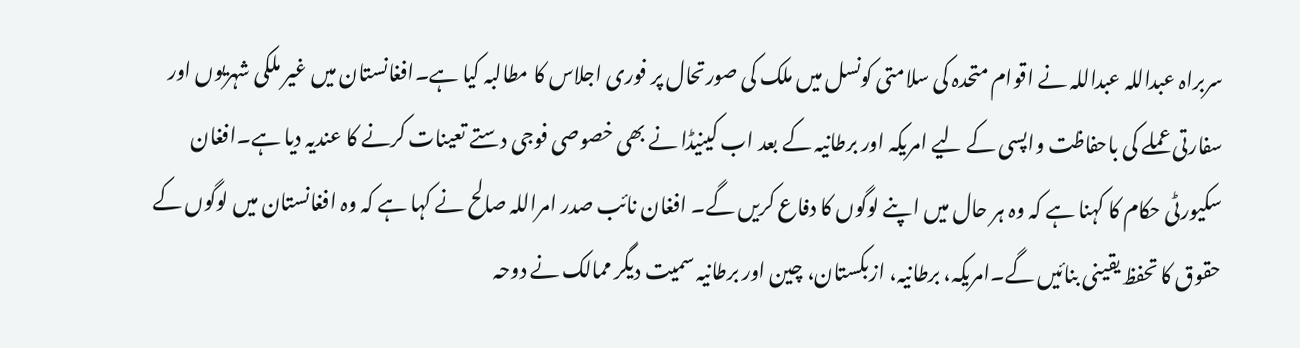سربراہ عبداللہ عبداللہ نے اقوام متحدہ کی سلامتی کونسل میں ملک کی صورتحال پر فوری اجلاس کا مطالبہ کیا ہے۔افغانستان میں غیر ملکی شہریوں اور سفارتی عملے کی باحفاظت واپسی کے لیے امریکہ اور برطانیہ کے بعد اب کینیڈا نے بھی خصوصی فوجی دستے تعینات کرنے کا عندیہ دیا ہے۔افغان سکیورٹی حکام کا کہنا ہے کہ وہ ہر حال میں اپنے لوگوں کا دفاع کریں گے۔ افغان نائب صدر امراللہ صالح نے کہا ہے کہ وہ افغانستان میں لوگوں کے حقوق کا تحفظ یقینی بنائیں گے۔امریکہ، برطانیہ، ازبکستان، چین اور برطانیہ سمیت دیگر ممالک نے دوحہ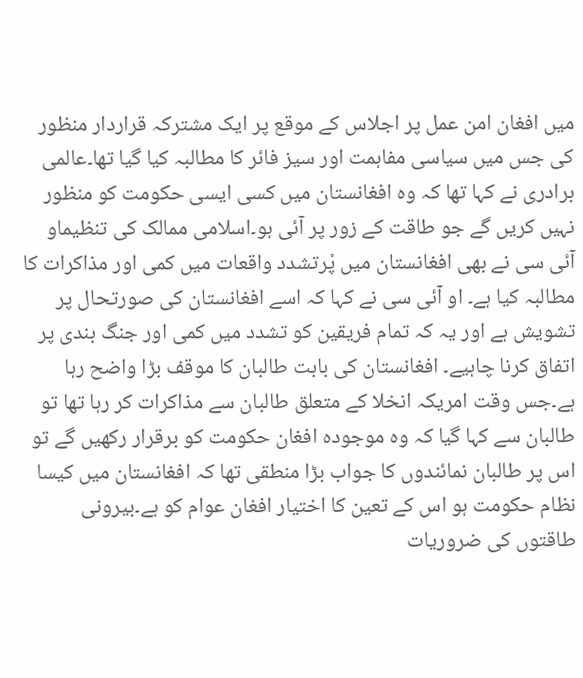میں افغان امن عمل پر اجلاس کے موقع پر ایک مشترکہ قراردار منظور کی جس میں سیاسی مفاہمت اور سیز فائر کا مطالبہ کیا گیا تھا۔عالمی برادری نے کہا تھا کہ وہ افغانستان میں کسی ایسی حکومت کو منظور نہیں کریں گے جو طاقت کے زور پر آئی ہو۔اسلامی ممالک کی تنظیماو آئی سی نے بھی افغانستان میں پْرتشدد واقعات میں کمی اور مذاکرات کا مطالبہ کیا ہے۔ او آئی سی نے کہا کہ اسے افغانستان کی صورتحال پر تشویش ہے اور یہ کہ تمام فریقین کو تشدد میں کمی اور جنگ بندی پر اتفاق کرنا چاہیے۔ افغانستان کی بابت طالبان کا موقف بڑا واضح رہا ہے۔جس وقت امریکہ انخلا کے متعلق طالبان سے مذاکرات کر رہا تھا تو طالبان سے کہا گیا کہ وہ موجودہ افغان حکومت کو برقرار رکھیں گے تو اس پر طالبان نمائندوں کا جواب بڑا منطقی تھا کہ افغانستان میں کیسا نظام حکومت ہو اس کے تعین کا اختیار افغان عوام کو ہے۔بیرونی طاقتوں کی ضروریات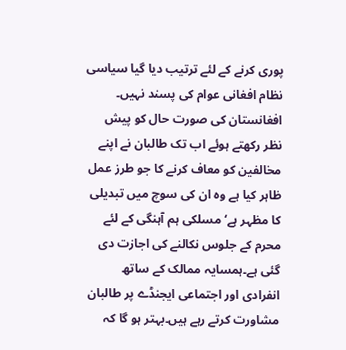پوری کرنے کے لئے ترتیب دیا گیا سیاسی نظام افغانی عوام کی پسند نہیں۔ افغانستان کی صورت حال کو پیش نظر رکھتے ہوئے اب تک طالبان نے اپنے مخالفین کو معاف کرنے کا جو طرز عمل ظاہر کیا ہے وہ ان کی سوچ میں تبدیلی کا مظہر ہے‘مسلکی ہم آہنگی کے لئے محرم کے جلوس نکالنے کی اجازت دی گئی ہے۔ہمسایہ ممالک کے ساتھ انفرادی اور اجتماعی ایجنڈے پر طالبان مشاورت کرتے رہے ہیں۔بہتر ہو گا کہ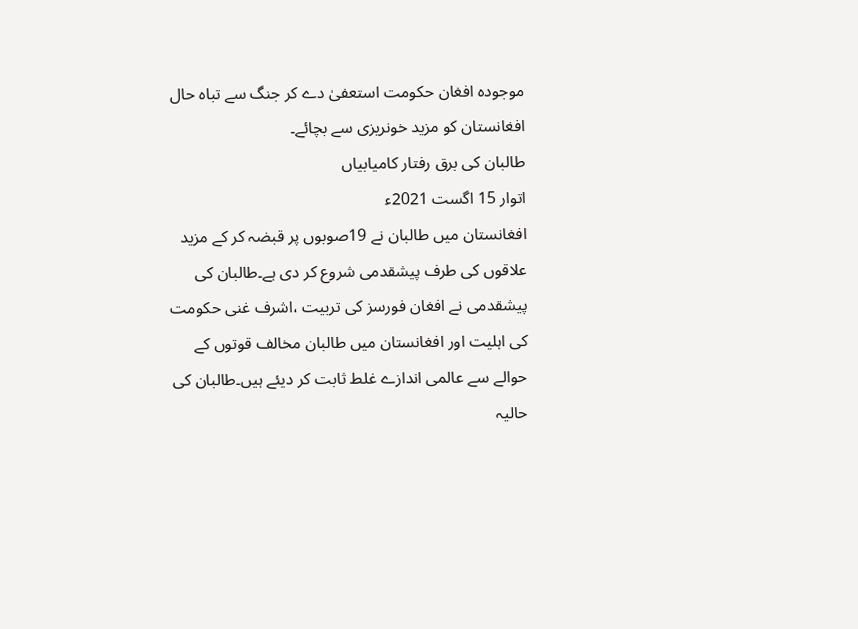موجودہ افغان حکومت استعفیٰ دے کر جنگ سے تباہ حال افغانستان کو مزید خونریزی سے بچائے۔
طالبان کی برق رفتار کامیابیاں
اتوار 15 اگست 2021ء
افغانستان میں طالبان نے 19صوبوں پر قبضہ کر کے مزید علاقوں کی طرف پیشقدمی شروع کر دی ہے۔طالبان کی پیشقدمی نے افغان فورسز کی تربیت ،اشرف غنی حکومت کی اہلیت اور افغانستان میں طالبان مخالف قوتوں کے حوالے سے عالمی اندازے غلط ثابت کر دیئے ہیں۔طالبان کی حالیہ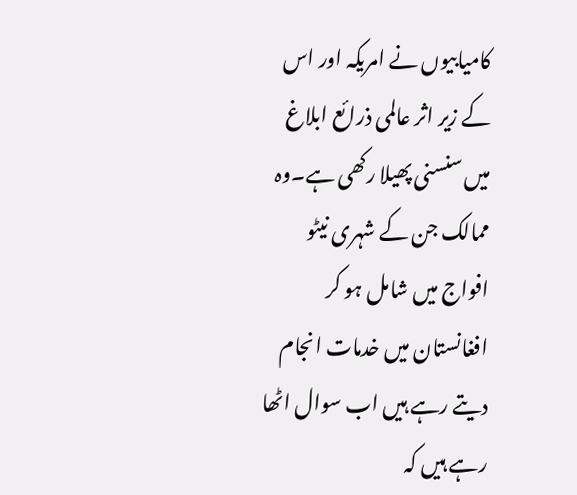کامیابیوں نے امریکہ اور اس کے زیر اثر عالمی ذرائع ابلاغ میں سنسنی پھیلا رکھی ہے۔وہ ممالک جن کے شہری نیٹو افواج میں شامل ہو کر افغانستان میں خدمات انجام دیتے رہے ہیں اب سوال اٹھا رہے ہیں کہ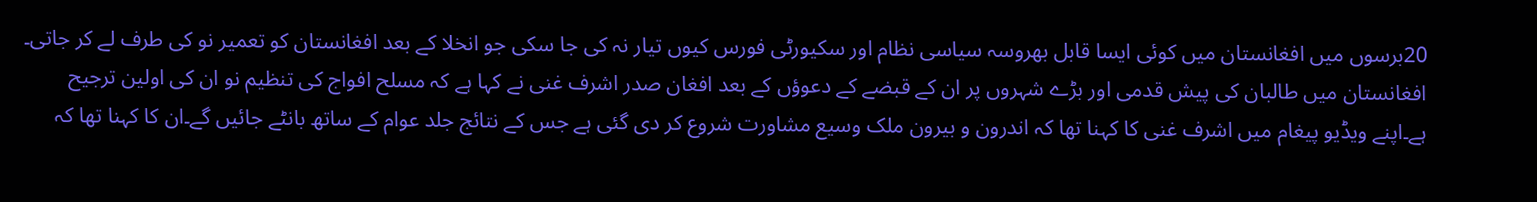20برسوں میں افغانستان میں کوئی ایسا قابل بھروسہ سیاسی نظام اور سکیورٹی فورس کیوں تیار نہ کی جا سکی جو انخلا کے بعد افغانستان کو تعمیر نو کی طرف لے کر جاتی۔ افغانستان میں طالبان کی پیش قدمی اور بڑے شہروں پر ان کے قبضے کے دعوؤں کے بعد افغان صدر اشرف غنی نے کہا ہے کہ مسلح افواج کی تنظیم نو ان کی اولین ترجیح ہے۔اپنے ویڈیو پیغام میں اشرف غنی کا کہنا تھا کہ اندرون و بیرون ملک وسیع مشاورت شروع کر دی گئی ہے جس کے نتائج جلد عوام کے ساتھ بانٹے جائیں گے۔ان کا کہنا تھا کہ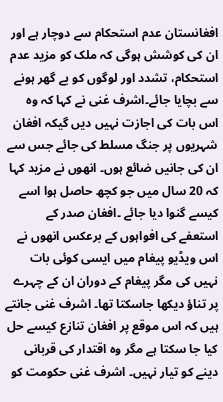افغانستان عدم استحکام سے دوچار ہے اور ان کی کوشش ہوگی کہ ملک کو مزید عدم استحکام، تشدد اور لوگوں کو بے گھر ہونے سے بچایا جائے۔اشرف غنی نے کہا کہ وہ اس بات کی اجازت نہیں دیں گیکہ افغان شہریوں پر جنگ مسلط کی جائے جس سے ان کی جانیں ضائع ہوں۔ انھوں نے مزید کہا کہ 20 سال میں جو کچھ حاصل ہوا اسے کیسے گنوا دیا جائے ۔افغان صدر کے استعفے کی افواہوں کے برعکس انھوں نے اس ویڈیو پیغام میں ایسی کوئی بات نہیں کی مگر پیغام کے دوران ان کے چہرے پر تناؤ دیکھا جاسکتا تھا۔ اشرف غنی جانتے ہیں کہ اس موقع پر افغان تنازع کیسے حل کیا جا سکتا ہے مگر وہ اقتدار کی قربانی دینے کو تیار نہیں۔ اشرف غنی حکومت کو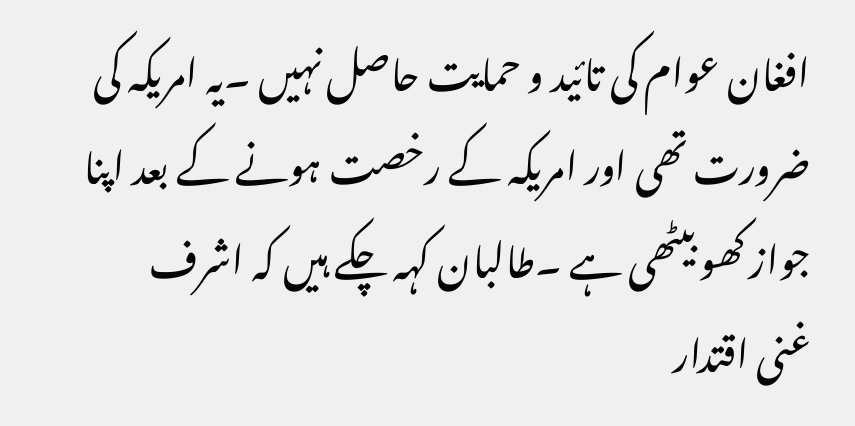افغان عوام کی تائید و حمایت حاصل نہیں ۔یہ امریکہ کی ضرورت تھی اور امریکہ کے رخصت ہونے کے بعد اپنا جواز کھو بیٹھی ہے ۔طالبان کہہ چکے ہیں کہ اشرف غنی اقتدار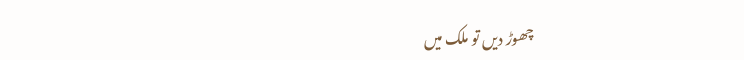چھوڑ دیں تو ملک میں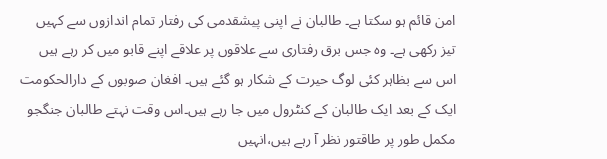امن قائم ہو سکتا ہے۔ طالبان نے اپنی پیشقدمی کی رفتار تمام اندازوں سے کہیں تیز رکھی ہے۔ وہ جس برق رفتاری سے علاقوں پر علاقے اپنے قابو میں کر رہے ہیں اس سے بظاہر کئی لوگ حیرت کے شکار ہو گئے ہیں۔ افغان صوبوں کے دارالحکومت ایک کے بعد ایک طالبان کے کنٹرول میں جا رہے ہیں۔اس وقت نہتے طالبان جنگجو مکمل طور پر طاقتور نظر آ رہے ہیں،انہیں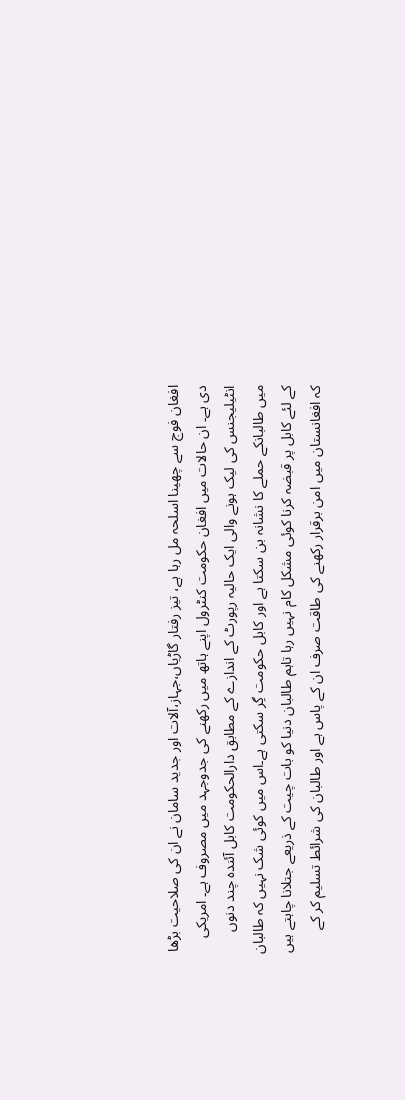افغان فوج سے چھینا اسلحہ مل رہا ہے، تیز رفتار گاڑیاں،جہاز،آلات اور جدید سامان نے ان کی صلاحیت بڑھا دی ہے۔ ان حالات میں افغان حکومت کنٹرول اپنے ہاتھ میں رکھنے کی جدوجہد میں مصروف ہے۔ امریکی انٹیلیجنس کی لیک ہونے والی ایک حالیہ رپورٹ کے اندازے کے مطابق دارالحکومت کابل آئندہ چند دنوں میں طالبانکے حملے کا نشانہ بن سکتا ہے اور کابل حکومت گِر سکتی ہے۔اس میں کوئی شک نہیں کہ طالبان کے لئے کابل پر قبضہ کرنا کوئی مشکل کام نہیں رہا تاہم طالبان دنیا کو بات چیت کے ذریعے جتلانا چاہتے ہیں کہ افغانستان میں امن برقرار رکھنے کی طاقت صرف ان کے پاس ہے اور طالبان کی شرائط تسلیم کر کے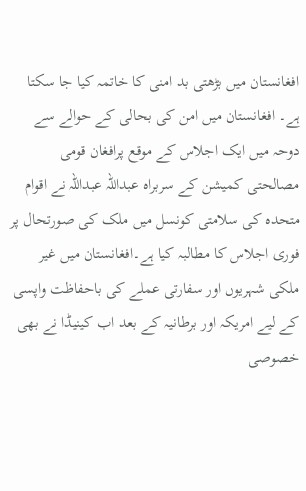افغانستان میں بڑھتی بد امنی کا خاتمہ کیا جا سکتا ہے۔ افغانستان میں امن کی بحالی کے حوالے سے دوحہ میں ایک اجلاس کے موقع پرافغان قومی مصالحتی کمیشن کے سربراہ عبداللہ عبداللہ نے اقوام متحدہ کی سلامتی کونسل میں ملک کی صورتحال پر فوری اجلاس کا مطالبہ کیا ہے۔افغانستان میں غیر ملکی شہریوں اور سفارتی عملے کی باحفاظت واپسی کے لیے امریکہ اور برطانیہ کے بعد اب کینیڈا نے بھی خصوصی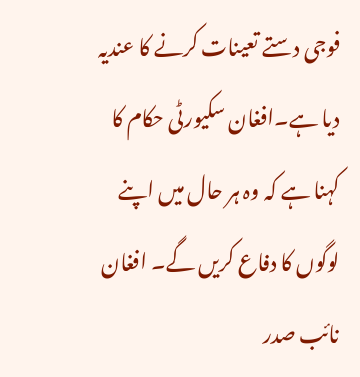فوجی دستے تعینات کرنے کا عندیہ دیا ہے۔افغان سکیورٹی حکام کا کہنا ہے کہ وہ ہر حال میں اپنے لوگوں کا دفاع کریں گے۔ افغان نائب صدر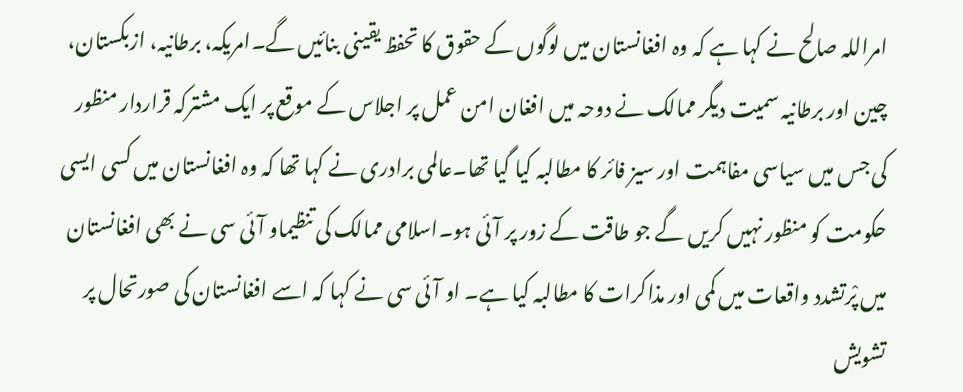امراللہ صالح نے کہا ہے کہ وہ افغانستان میں لوگوں کے حقوق کا تحفظ یقینی بنائیں گے۔امریکہ، برطانیہ، ازبکستان، چین اور برطانیہ سمیت دیگر ممالک نے دوحہ میں افغان امن عمل پر اجلاس کے موقع پر ایک مشترکہ قراردار منظور کی جس میں سیاسی مفاہمت اور سیز فائر کا مطالبہ کیا گیا تھا۔عالمی برادری نے کہا تھا کہ وہ افغانستان میں کسی ایسی حکومت کو منظور نہیں کریں گے جو طاقت کے زور پر آئی ہو۔اسلامی ممالک کی تنظیماو آئی سی نے بھی افغانستان میں پْرتشدد واقعات میں کمی اور مذاکرات کا مطالبہ کیا ہے۔ او آئی سی نے کہا کہ اسے افغانستان کی صورتحال پر تشویش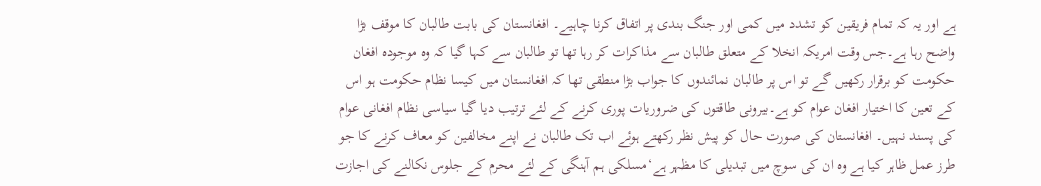ہے اور یہ کہ تمام فریقین کو تشدد میں کمی اور جنگ بندی پر اتفاق کرنا چاہیے۔ افغانستان کی بابت طالبان کا موقف بڑا واضح رہا ہے۔جس وقت امریکہ انخلا کے متعلق طالبان سے مذاکرات کر رہا تھا تو طالبان سے کہا گیا کہ وہ موجودہ افغان حکومت کو برقرار رکھیں گے تو اس پر طالبان نمائندوں کا جواب بڑا منطقی تھا کہ افغانستان میں کیسا نظام حکومت ہو اس کے تعین کا اختیار افغان عوام کو ہے۔بیرونی طاقتوں کی ضروریات پوری کرنے کے لئے ترتیب دیا گیا سیاسی نظام افغانی عوام کی پسند نہیں۔ افغانستان کی صورت حال کو پیش نظر رکھتے ہوئے اب تک طالبان نے اپنے مخالفین کو معاف کرنے کا جو طرز عمل ظاہر کیا ہے وہ ان کی سوچ میں تبدیلی کا مظہر ہے‘مسلکی ہم آہنگی کے لئے محرم کے جلوس نکالنے کی اجازت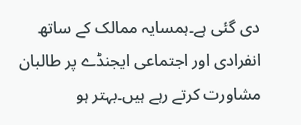دی گئی ہے۔ہمسایہ ممالک کے ساتھ انفرادی اور اجتماعی ایجنڈے پر طالبان مشاورت کرتے رہے ہیں۔بہتر ہو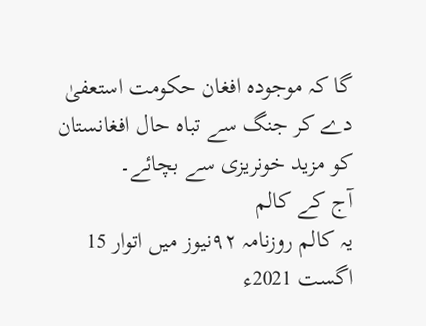گا کہ موجودہ افغان حکومت استعفیٰ دے کر جنگ سے تباہ حال افغانستان کو مزید خونریزی سے بچائے۔
آج کے کالم
یہ کالم روزنامہ ٩٢نیوز میں اتوار 15 اگست 2021ء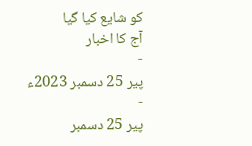کو شایع کیا گیا
آج کا اخبار
-
پیر 25 دسمبر 2023ء
-
پیر 25 دسمبر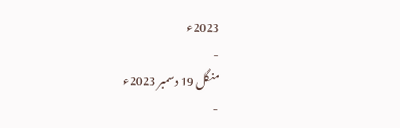2023ء
-
منگل 19 دسمبر 2023ء
-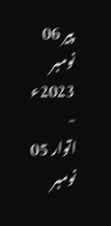پیر 06 نومبر 2023ء
-
اتوار 05 نومبر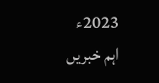2023ء
اہم خبریں